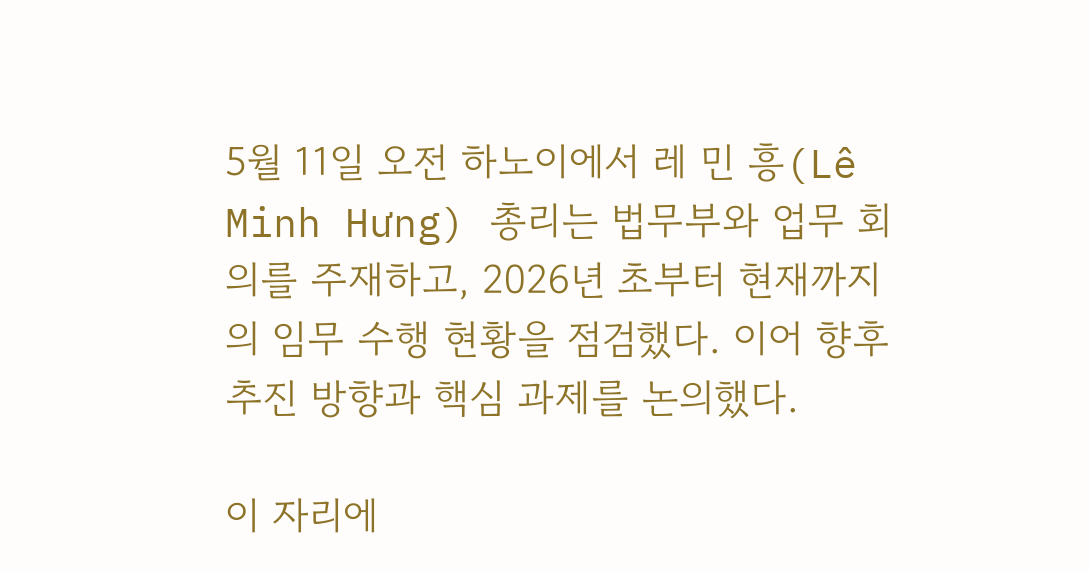5월 11일 오전 하노이에서 레 민 흥(Lê Minh Hưng) 총리는 법무부와 업무 회의를 주재하고, 2026년 초부터 현재까지의 임무 수행 현황을 점검했다. 이어 향후 추진 방향과 핵심 과제를 논의했다.

이 자리에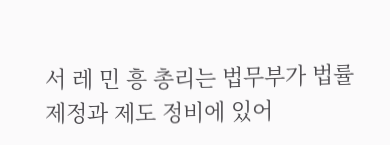서 레 민 흥 총리는 법무부가 법률 제정과 제도 정비에 있어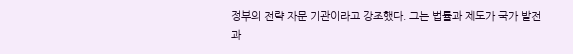정부의 전략 자문 기관이라고 강조했다. 그는 법률과 제도가 국가 발전과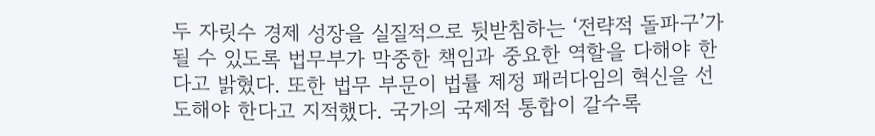두 자릿수 경제 성장을 실질적으로 뒷받침하는 ‘전략적 돌파구’가 될 수 있도록 법무부가 막중한 책임과 중요한 역할을 다해야 한다고 밝혔다. 또한 법무 부문이 법률 제정 패러다임의 혁신을 선도해야 한다고 지적했다. 국가의 국제적 통합이 갈수록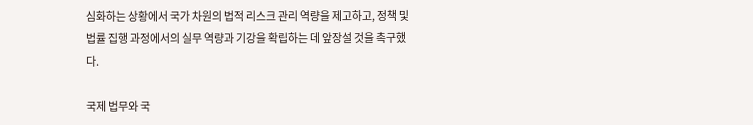심화하는 상황에서 국가 차원의 법적 리스크 관리 역량을 제고하고, 정책 및 법률 집행 과정에서의 실무 역량과 기강을 확립하는 데 앞장설 것을 촉구했다.

국제 법무와 국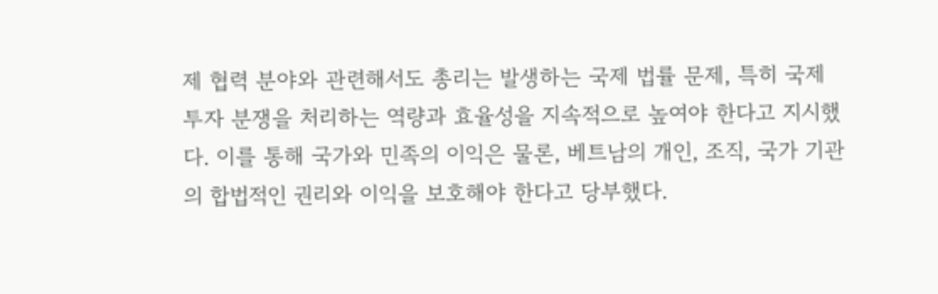제 협력 분야와 관련해서도 총리는 발생하는 국제 법률 문제, 특히 국제 투자 분쟁을 처리하는 역량과 효율성을 지속적으로 높여야 한다고 지시했다. 이를 통해 국가와 민족의 이익은 물론, 베트남의 개인, 조직, 국가 기관의 합법적인 권리와 이익을 보호해야 한다고 당부했다.